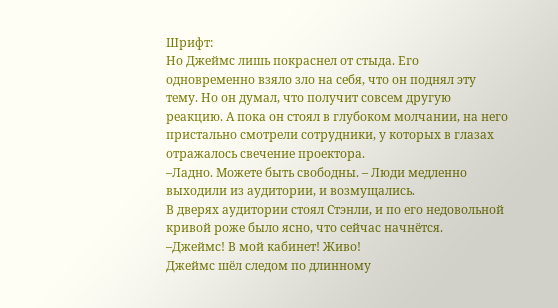Шрифт:
Но Джеймс лишь покраснел от стыда. Его одновременно взяло зло на себя, что он поднял эту тему. Но он думал, что получит совсем другую реакцию. А пока он стоял в глубоком молчании, на него пристально смотрели сотрудники, у которых в глазах отражалось свечение проектора.
–Ладно. Можете быть свободны. – Люди медленно выходили из аудитории, и возмущались.
В дверях аудитории стоял Стэнли, и по его недовольной кривой роже было ясно, что сейчас начнётся.
–Джеймс! В мой кабинет! Живо!
Джеймс шёл следом по длинному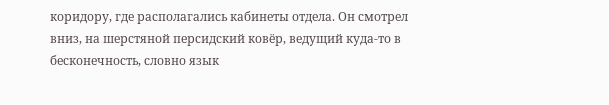коридору, где располагались кабинеты отдела. Он смотрел вниз, на шерстяной персидский ковёр, ведущий куда-то в бесконечность, словно язык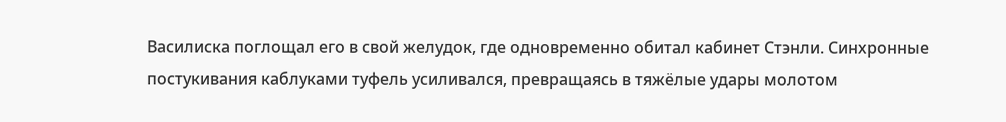Василиска поглощал его в свой желудок, где одновременно обитал кабинет Стэнли. Синхронные постукивания каблуками туфель усиливался, превращаясь в тяжёлые удары молотом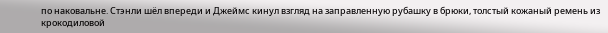по наковальне. Стэнли шёл впереди и Джеймс кинул взгляд на заправленную рубашку в брюки, толстый кожаный ремень из крокодиловой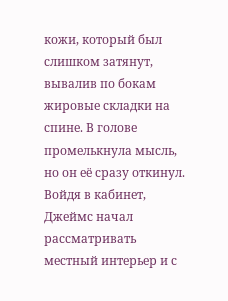кожи, который был слишком затянут, вывалив по бокам жировые складки на спине. В голове промелькнула мысль, но он её сразу откинул.
Войдя в кабинет, Джеймс начал рассматривать местный интерьер и с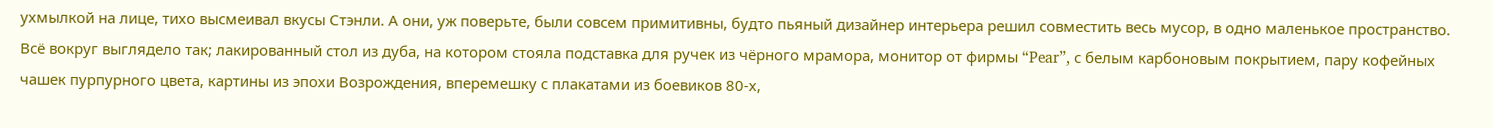ухмылкой на лице, тихо высмеивал вкусы Стэнли. А они, уж поверьте, были совсем примитивны, будто пьяный дизайнер интерьера решил совместить весь мусор, в одно маленькое пространство. Всё вокруг выглядело так; лакированный стол из дуба, на котором стояла подставка для ручек из чёрного мрамора, монитор от фирмы “Pear”, с белым карбоновым покрытием, пару кофейных чашек пурпурного цвета, картины из эпохи Возрождения, вперемешку с плакатами из боевиков 80-х,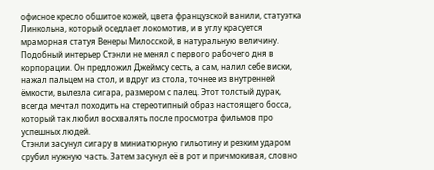офисное кресло обшитое кожей, цвета французской ванили, статуэтка Линкольна, который оседлает локомотив, и в углу красуется мраморная статуя Венеры Милосской, в натуральную величину. Подобный интерьер Стэнли не менял с первого рабочего дня в корпорации. Он предложил Джеймсу сесть, а сам, налил себе виски, нажал пальцем на стол, и вдруг из стола, точнее из внутренней ёмкости, вылезла сигара, размером с палец. Этот толстый дурак, всегда мечтал походить на стереотипный образ настоящего босса, который так любил восхвалять после просмотра фильмов про успешных людей.
Стэнли засунул сигару в миниатюрную гильотину и резким ударом срубил нужную часть. Затем засунул её в рот и причмокивая, словно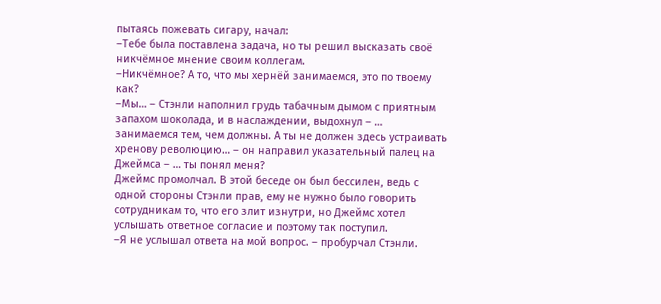пытаясь пожевать сигару, начал:
–Тебе была поставлена задача, но ты решил высказать своё никчёмное мнение своим коллегам.
–Никчёмное? А то, что мы хернёй занимаемся, это по твоему как?
–Мы… – Стэнли наполнил грудь табачным дымом с приятным запахом шоколада, и в наслаждении, выдохнул – … занимаемся тем, чем должны. А ты не должен здесь устраивать хренову революцию… – он направил указательный палец на Джеймса – … ты понял меня?
Джеймс промолчал. В этой беседе он был бессилен, ведь с одной стороны Стэнли прав, ему не нужно было говорить сотрудникам то, что его злит изнутри, но Джеймс хотел услышать ответное согласие и поэтому так поступил.
–Я не услышал ответа на мой вопрос. – пробурчал Стэнли.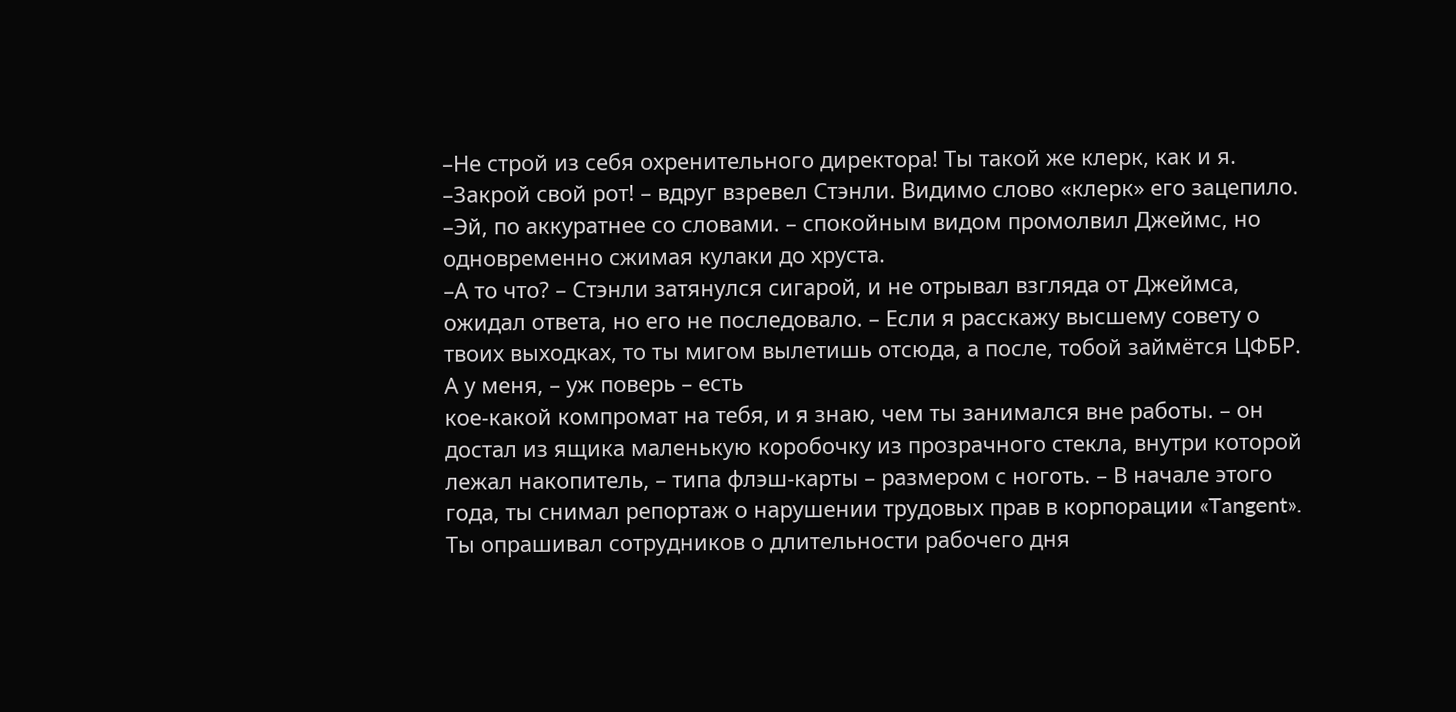–Не строй из себя охренительного директора! Ты такой же клерк, как и я.
–Закрой свой рот! – вдруг взревел Стэнли. Видимо слово «клерк» его зацепило.
–Эй, по аккуратнее со словами. – спокойным видом промолвил Джеймс, но одновременно сжимая кулаки до хруста.
–А то что? – Стэнли затянулся сигарой, и не отрывал взгляда от Джеймса, ожидал ответа, но его не последовало. – Если я расскажу высшему совету о твоих выходках, то ты мигом вылетишь отсюда, а после, тобой займётся ЦФБР. А у меня, – уж поверь – есть
кое-какой компромат на тебя, и я знаю, чем ты занимался вне работы. – он достал из ящика маленькую коробочку из прозрачного стекла, внутри которой лежал накопитель, – типа флэш-карты – размером с ноготь. – В начале этого года, ты снимал репортаж о нарушении трудовых прав в корпорации «Tangent». Ты опрашивал сотрудников о длительности рабочего дня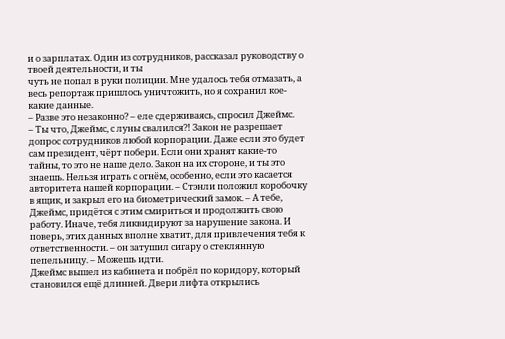и о зарплатах. Один из сотрудников, рассказал руководству о твоей деятельности, и ты
чуть не попал в руки полиции. Мне удалось тебя отмазать, а весь репортаж пришлось уничтожить, но я сохранил кое-какие данные.
– Разве это незаконно? – еле сдерживаясь, спросил Джеймс.
– Ты что, Джеймс, с луны свалился?! Закон не разрешает допрос сотрудников любой корпорации. Даже если это будет сам президент, чёрт побери. Если они хранят какие-то тайны, то это не наше дело. Закон на их стороне, и ты это знаешь. Нельзя играть с огнём, особенно, если это касается авторитета нашей корпорации. – Стэнли положил коробочку в ящик, и закрыл его на биометрический замок. – А тебе, Джеймс, придётся с этим смириться и продолжить свою работу. Иначе, тебя ликвидируют за нарушение закона. И поверь, этих данных вполне хватит, для привлечения тебя к ответственности. – он затушил сигару о стеклянную пепельницу. – Можешь идти.
Джеймс вышел из кабинета и побрёл по коридору, который становился ещё длинней. Двери лифта открылись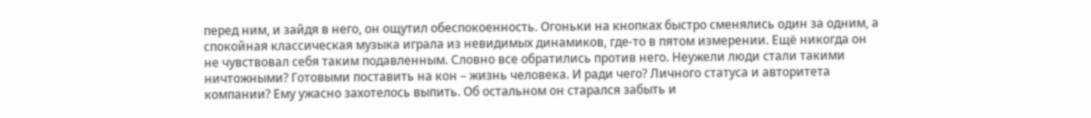перед ним, и зайдя в него, он ощутил обеспокоенность. Огоньки на кнопках быстро сменялись один за одним, а спокойная классическая музыка играла из невидимых динамиков, где-то в пятом измерении. Ещё никогда он не чувствовал себя таким подавленным. Словно все обратились против него. Неужели люди стали такими ничтожными? Готовыми поставить на кон – жизнь человека. И ради чего? Личного статуса и авторитета компании? Ему ужасно захотелось выпить. Об остальном он старался забыть и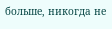больше, никогда не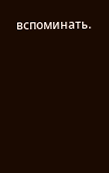вспоминать.